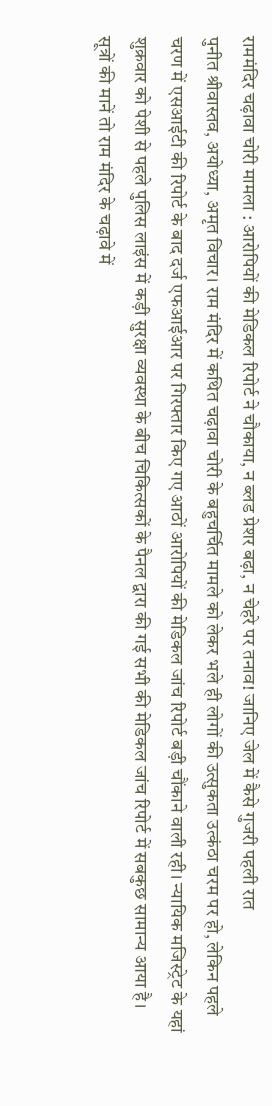राममंदिर चढ़ावा चोरी मामला : आरोपियों की मेडिकल रिपोर्ट ने चौकाया, न ब्लड प्रेशर बढ़ा, न चेहरे पर तनाव! जानिए जेल में कैसे गुजरी पहली रात
पुनीत श्रीवास्तव, अयोध्या, अमृत विचार। राम मंदिर में कथित चढ़ावा चोरी के बहुचर्चित मामले को लेकर भले ही लोगों की उत्सुकता उत्कंठा चरम पर हो, लेकिन पहले चरण में एसआईटी की रिपोर्ट के बाद दर्ज एफआईआर पर गिरफ्तार किए गए आठों आरोपियों की मेडिकल जांच रिपोर्ट बड़ी चौंकाने वाली रही। न्यायिक मजिस्ट्रेट के यहां शुक्रवार को पेशी से पहले पुलिस लाइंस में कड़ी सुरक्षा व्यवस्था के बीच चिकित्सकों के पैनल द्वारा की गई सभी की मेडिकल जांच रिपोर्ट में सबकुछ सामान्य आया है।
सूत्रों की मानें तो राम मंदिर के चढ़ावे में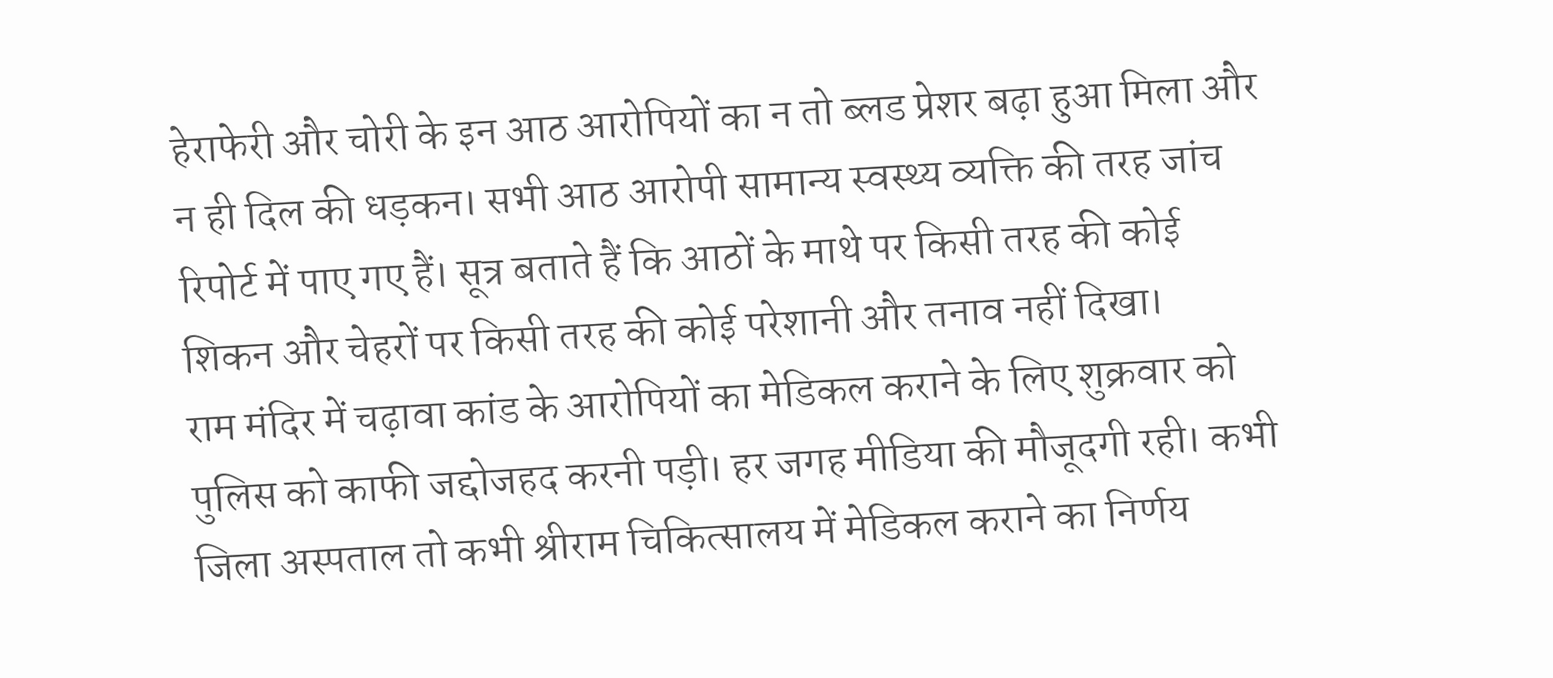हेराफेरी और चोरी के इन आठ आरोपियों का न तो ब्लड प्रेशर बढ़ा हुआ मिला और न ही दिल की धड़कन। सभी आठ आरोपी सामान्य स्वस्थ्य व्यक्ति की तरह जांच रिपोर्ट में पाए गए हैं। सूत्र बताते हैं कि आठों के माथे पर किसी तरह की कोई शिकन और चेहरों पर किसी तरह की कोई परेशानी और तनाव नहीं दिखा।
राम मंदिर में चढ़ावा कांड के आरोपियों का मेडिकल कराने के लिए शुक्रवार को पुलिस को काफी जद्दोजहद करनी पड़ी। हर जगह मीडिया की मौजूदगी रही। कभी जिला अस्पताल तो कभी श्रीराम चिकित्सालय में मेडिकल कराने का निर्णय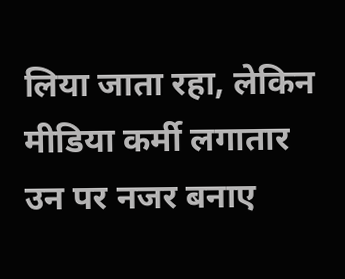लिया जाता रहा, लेकिन मीडिया कर्मी लगातार उन पर नजर बनाए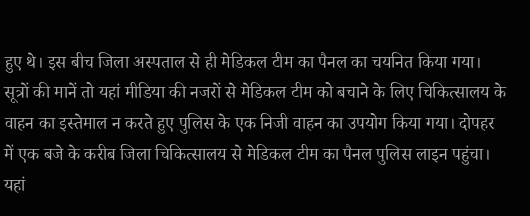हुए थे। इस बीच जिला अस्पताल से ही मेडिकल टीम का पैनल का चयनित किया गया।
सूत्रों की मानें तो यहां मीडिया की नजरों से मेडिकल टीम को बचाने के लिए चिकित्सालय के वाहन का इस्तेमाल न करते हुए पुलिस के एक निजी वाहन का उपयोग किया गया। दोपहर में एक बजे के करीब जिला चिकित्सालय से मेडिकल टीम का पैनल पुलिस लाइन पहुंचा। यहां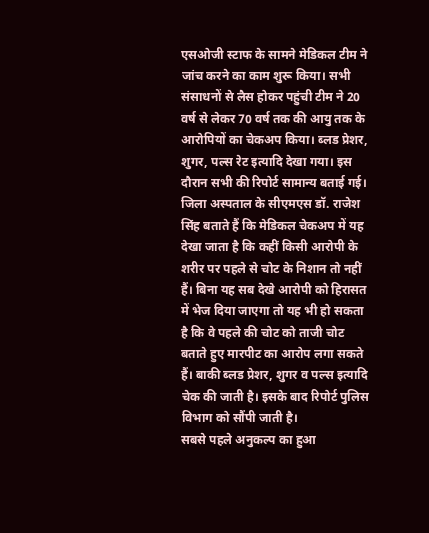एसओजी स्टाफ के सामने मेडिकल टीम ने जांच करने का काम शुरू किया। सभी संसाधनों से लैस होकर पहुंची टीम ने 20 वर्ष से लेकर 70 वर्ष तक की आयु तक के आरोपियों का चेकअप किया। ब्लड प्रेशर, शुगर, पल्स रेट इत्यादि देखा गया। इस दौरान सभी की रिपोर्ट सामान्य बताई गई।
जिला अस्पताल के सीएमएस डॉ. राजेश सिंह बताते हैं कि मेडिकल चेकअप में यह देखा जाता है कि कहीं किसी आरोपी के शरीर पर पहले से चोट के निशान तो नहीं हैं। बिना यह सब देखे आरोपी को हिरासत में भेज दिया जाएगा तो यह भी हो सकता है कि वे पहले की चोट को ताजी चोट बताते हुए मारपीट का आरोप लगा सकते हैं। बाकी ब्लड प्रेशर, शुगर व पल्स इत्यादि चेक की जाती है। इसके बाद रिपोर्ट पुलिस विभाग को सौंपी जाती है।
सबसे पहले अनुकल्प का हुआ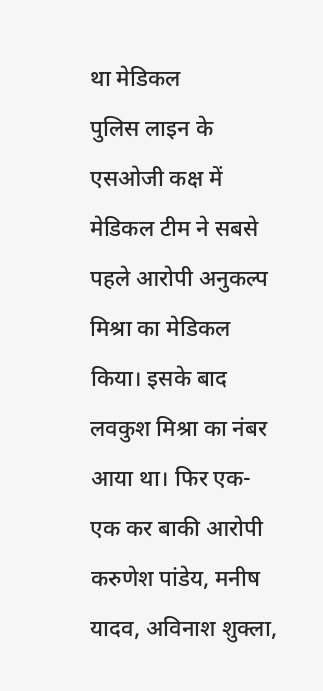था मेडिकल
पुलिस लाइन के एसओजी कक्ष में मेडिकल टीम ने सबसे पहले आरोपी अनुकल्प मिश्रा का मेडिकल किया। इसके बाद लवकुश मिश्रा का नंबर आया था। फिर एक-एक कर बाकी आरोपी करुणेश पांडेय, मनीष यादव, अविनाश शुक्ला,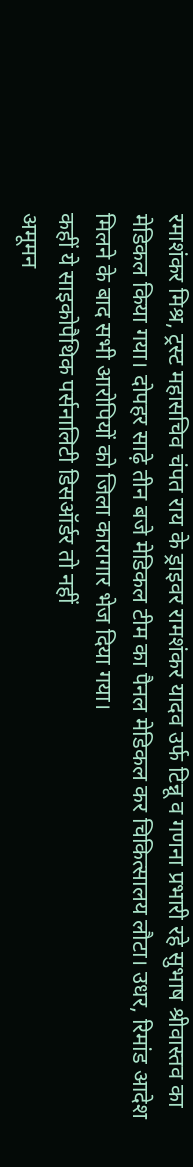रमाशंकर मिश्र, ट्रस्ट महासचिव चंपत राय के ड्राइवर रामशंकर यादव उर्फ टिन्नू व गणना प्रभारी रहे सुभाष श्रीवास्तव का मेडिकल किया गया। दोपहर साढ़े तीन बजे मेडिकल टीम का पैनल मेडिकल कर चिकित्सालय लौटा। उधर, रिमांड आदेश मिलने के बाद सभी आरोपियों को जिला कारागार भेज दिया गया।
कहीं ये साइकोपैथिक पर्सनालिटी डिसऑर्डर तो नहीं
अमूमन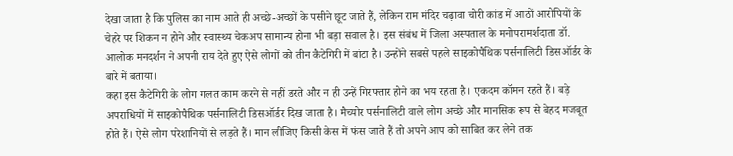देखा जाता है कि पुलिस का नाम आते ही अच्छे-अच्छों के पसीने छूट जाते हैं, लेकिन राम मंदिर चढ़ावा चोरी कांड में आठों आरोपियों के चेहरे पर शिकन न होने और स्वास्थ्य चेकअप सामान्य होना भी बड़ा सवाल है। इस संबंध में जिला अस्पताल के मनोपरामर्शदाता डॉ. आलोक मनदर्शन ने अपनी राय देते हुए ऐसे लोगों को तीन कैटेगिरी में बांटा है। उन्होंने सबसे पहले साइकोपैथिक पर्सनालिटी डिसऑर्डर के बारे में बताया।
कहा इस कैटेगिरी के लोग गलत काम करने से नहीं डरते और न ही उन्हें गिरफ्तार होने का भय रहता है। एकदम कॉमन रहते हैं। बड़े अपराधियों में साइकोपैथिक पर्सनालिटी डिसऑर्डर दिख जाता है। मैच्योर पर्सनालिटी वाले लोग अच्छे और मानसिक रूप से बेहद मजबूत होते हैं। ऐसे लोग परेशानियों से लड़ते हैं। मान लीजिए किसी केस में फंस जाते हैं तो अपने आप को साबित कर लेने तक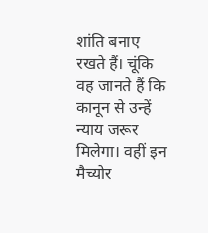शांति बनाए रखते हैं। चूंकि वह जानते हैं कि कानून से उन्हें न्याय जरूर मिलेगा। वहीं इन मैच्योर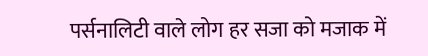पर्सनालिटी वाले लोग हर सजा को मजाक में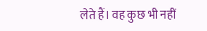लेते हैं। वह कुछ भी नहीं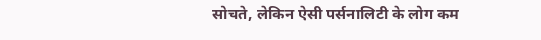सोचते, लेकिन ऐसी पर्सनालिटी के लोग कम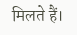मिलते हैं।